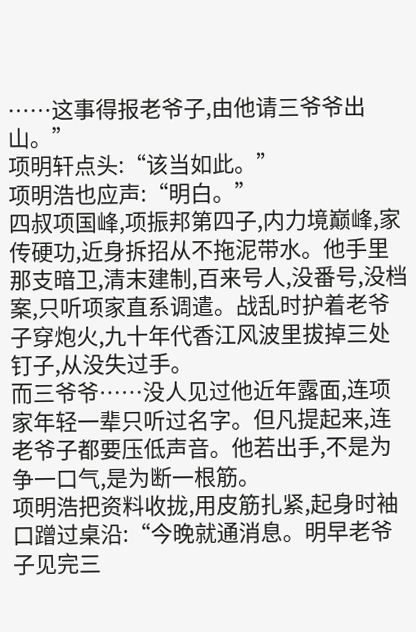……这事得报老爷子,由他请三爷爷出山。”
项明轩点头:“该当如此。”
项明浩也应声:“明白。”
四叔项国峰,项振邦第四子,内力境巅峰,家传硬功,近身拆招从不拖泥带水。他手里那支暗卫,清末建制,百来号人,没番号,没档案,只听项家直系调遣。战乱时护着老爷子穿炮火,九十年代香江风波里拔掉三处钉子,从没失过手。
而三爷爷……没人见过他近年露面,连项家年轻一辈只听过名字。但凡提起来,连老爷子都要压低声音。他若出手,不是为争一口气,是为断一根筋。
项明浩把资料收拢,用皮筋扎紧,起身时袖口蹭过桌沿:“今晚就通消息。明早老爷子见完三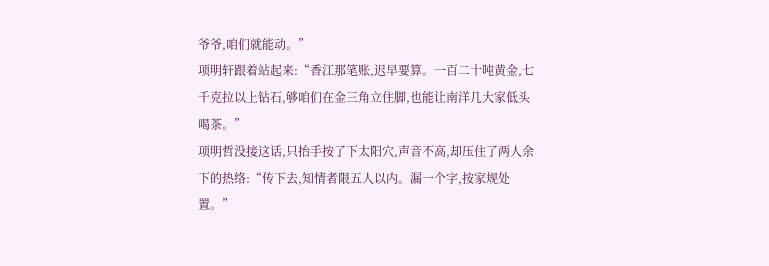爷爷,咱们就能动。”
项明轩跟着站起来:“香江那笔账,迟早要算。一百二十吨黄金,七千克拉以上钻石,够咱们在金三角立住脚,也能让南洋几大家低头喝茶。”
项明哲没接这话,只抬手按了下太阳穴,声音不高,却压住了两人余下的热络:“传下去,知情者限五人以内。漏一个字,按家规处置。”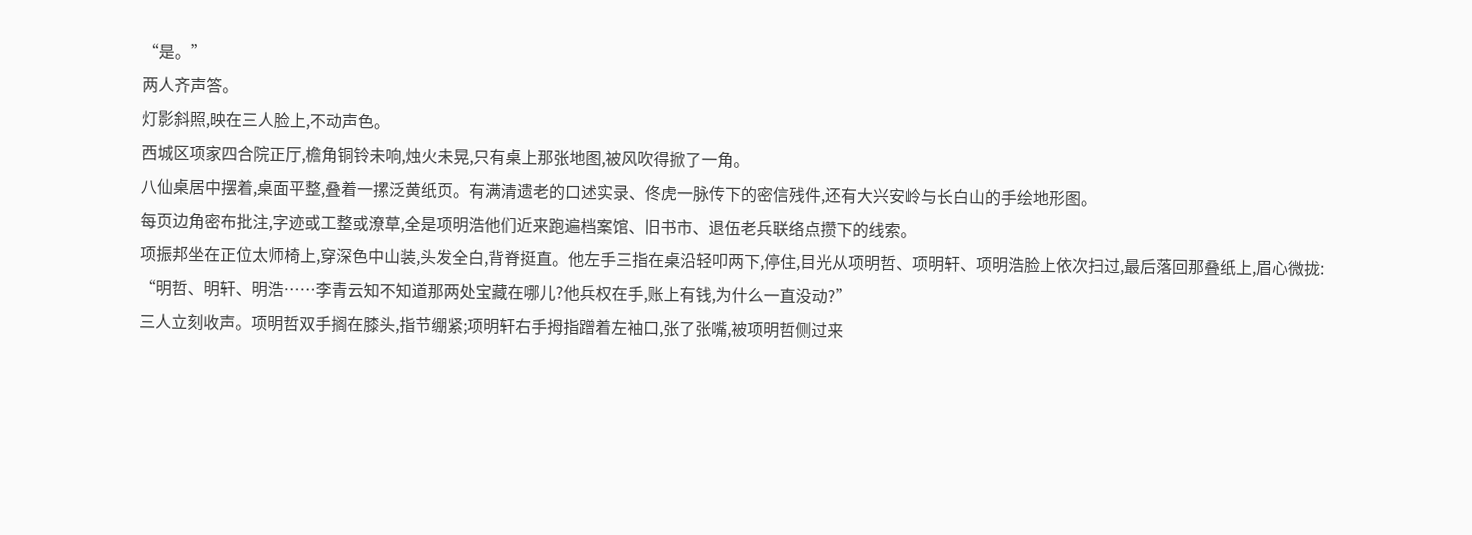“是。”
两人齐声答。
灯影斜照,映在三人脸上,不动声色。
西城区项家四合院正厅,檐角铜铃未响,烛火未晃,只有桌上那张地图,被风吹得掀了一角。
八仙桌居中摆着,桌面平整,叠着一摞泛黄纸页。有满清遗老的口述实录、佟虎一脉传下的密信残件,还有大兴安岭与长白山的手绘地形图。
每页边角密布批注,字迹或工整或潦草,全是项明浩他们近来跑遍档案馆、旧书市、退伍老兵联络点攒下的线索。
项振邦坐在正位太师椅上,穿深色中山装,头发全白,背脊挺直。他左手三指在桌沿轻叩两下,停住,目光从项明哲、项明轩、项明浩脸上依次扫过,最后落回那叠纸上,眉心微拢:
“明哲、明轩、明浩……李青云知不知道那两处宝藏在哪儿?他兵权在手,账上有钱,为什么一直没动?”
三人立刻收声。项明哲双手搁在膝头,指节绷紧;项明轩右手拇指蹭着左袖口,张了张嘴,被项明哲侧过来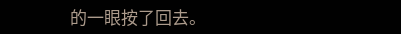的一眼按了回去。